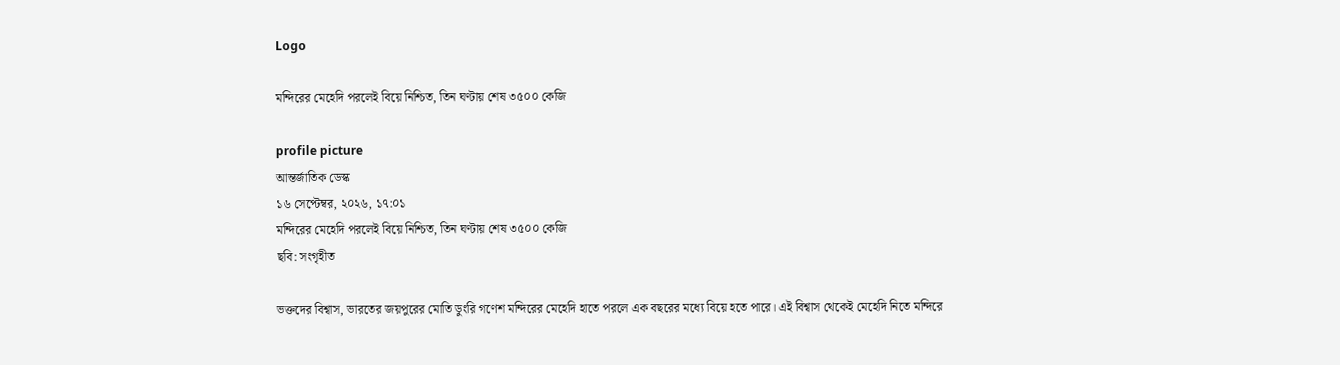Logo

মন্দিরের মেহেদি পরলেই বিয়ে নিশ্চিত, তিন ঘণ্টায় শেষ ৩৫০০ কেজি

profile picture
আন্তর্জাতিক ডেস্ক
১৬ সেপ্টেম্বর, ২০২৬, ১৭:০১
মন্দিরের মেহেদি পরলেই বিয়ে নিশ্চিত, তিন ঘণ্টায় শেষ ৩৫০০ কেজি
ছবি: সংগৃহীত

ভক্তদের বিশ্বাস, ভারতের জয়পুরের মোতি ডুংরি গণেশ মন্দিরের মেহেদি হাতে পরলে এক বছরের মধ্যে বিয়ে হতে পারে। এই বিশ্বাস থেকেই মেহেদি নিতে মন্দিরে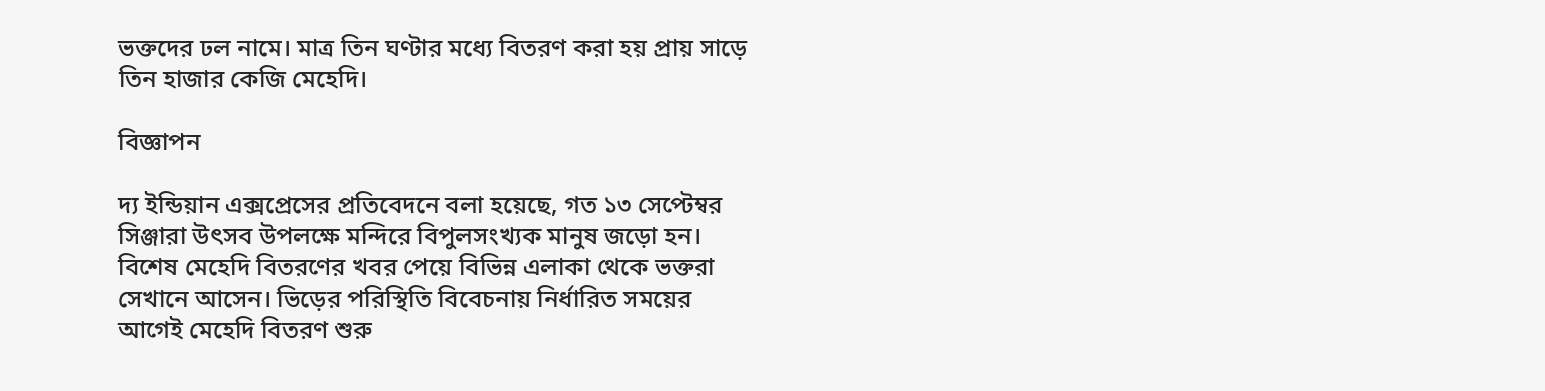ভক্তদের ঢল নামে। মাত্র তিন ঘণ্টার মধ্যে বিতরণ করা হয় প্রায় সাড়ে তিন হাজার কেজি মেহেদি।

বিজ্ঞাপন

দ্য ইন্ডিয়ান এক্সপ্রেসের প্রতিবেদনে বলা হয়েছে, গত ১৩ সেপ্টেম্বর সিঞ্জারা উৎসব উপলক্ষে মন্দিরে বিপুলসংখ্যক মানুষ জড়ো হন। বিশেষ মেহেদি বিতরণের খবর পেয়ে বিভিন্ন এলাকা থেকে ভক্তরা সেখানে আসেন। ভিড়ের পরিস্থিতি বিবেচনায় নির্ধারিত সময়ের আগেই মেহেদি বিতরণ শুরু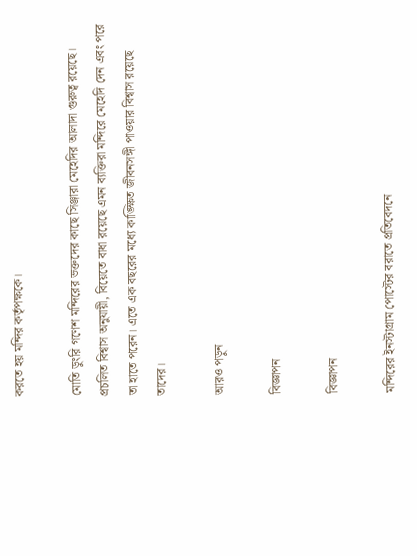করতে হয় মন্দির কর্তৃপক্ষকে।

মোতি ডুংরি গণেশ মন্দিরের ভক্তদের কাছে সিঞ্জারা মেহেদির আলাদা গুরুত্ব রয়েছে। প্রচলিত বিশ্বাস অনুযায়ী, বিয়েতে বাধা রয়েছে এমন ব্যক্তিরা মন্দিরে মেহেদি দেন এবং পরে তা হাতে পরেন। এতে এক বছরের মধ্যে কাঙ্ক্ষিত জীবনসঙ্গী পাওয়ার বিশ্বাস রয়েছে তাদের।

আরও পড়ুন

বিজ্ঞাপন

বিজ্ঞাপন

মন্দিরের ইনস্টাগ্রাম পোস্টের বরাতে প্রতিবেদনে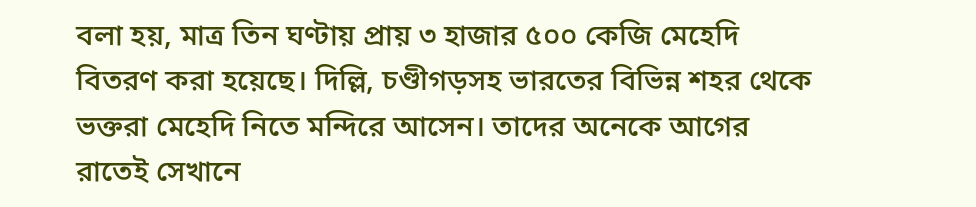বলা হয়, মাত্র তিন ঘণ্টায় প্রায় ৩ হাজার ৫০০ কেজি মেহেদি বিতরণ করা হয়েছে। দিল্লি, চণ্ডীগড়সহ ভারতের বিভিন্ন শহর থেকে ভক্তরা মেহেদি নিতে মন্দিরে আসেন। তাদের অনেকে আগের রাতেই সেখানে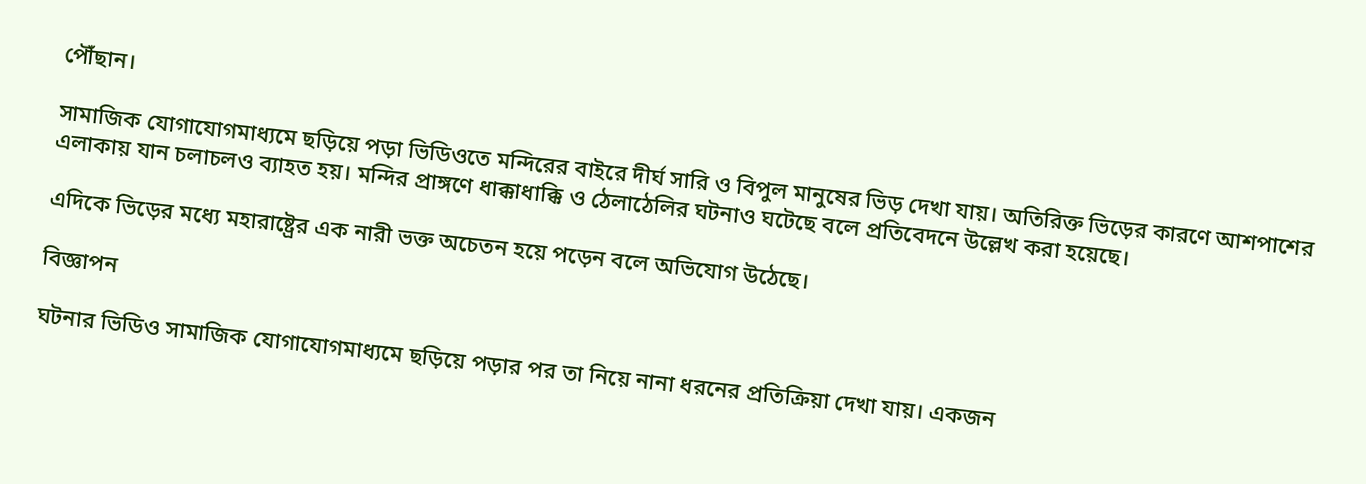পৌঁছান।

সামাজিক যোগাযোগমাধ্যমে ছড়িয়ে পড়া ভিডিওতে মন্দিরের বাইরে দীর্ঘ সারি ও বিপুল মানুষের ভিড় দেখা যায়। অতিরিক্ত ভিড়ের কারণে আশপাশের এলাকায় যান চলাচলও ব্যাহত হয়। মন্দির প্রাঙ্গণে ধাক্কাধাক্কি ও ঠেলাঠেলির ঘটনাও ঘটেছে বলে প্রতিবেদনে উল্লেখ করা হয়েছে।

এদিকে ভিড়ের মধ্যে মহারাষ্ট্রের এক নারী ভক্ত অচেতন হয়ে পড়েন বলে অভিযোগ উঠেছে।

বিজ্ঞাপন

ঘটনার ভিডিও সামাজিক যোগাযোগমাধ্যমে ছড়িয়ে পড়ার পর তা নিয়ে নানা ধরনের প্রতিক্রিয়া দেখা যায়। একজন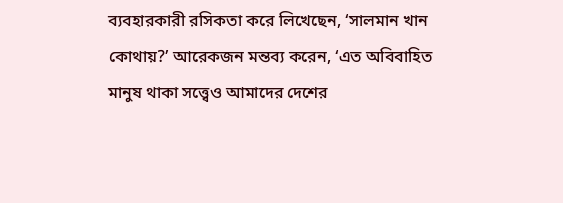ব্যবহারকারী রসিকতা করে লিখেছেন, ‘সালমান খান কোথায়?’ আরেকজন মন্তব্য করেন, ‘এত অবিবাহিত মানুষ থাকা সত্ত্বেও আমাদের দেশের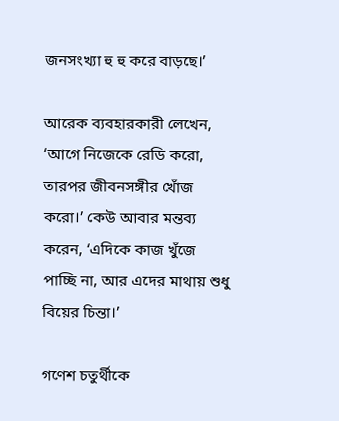জনসংখ্যা হু হু করে বাড়ছে।’

আরেক ব্যবহারকারী লেখেন, ‘আগে নিজেকে রেডি করো, তারপর জীবনসঙ্গীর খোঁজ করো।’ কেউ আবার মন্তব্য করেন, ‘এদিকে কাজ খুঁজে পাচ্ছি না, আর এদের মাথায় শুধু বিয়ের চিন্তা।’

গণেশ চতুর্থীকে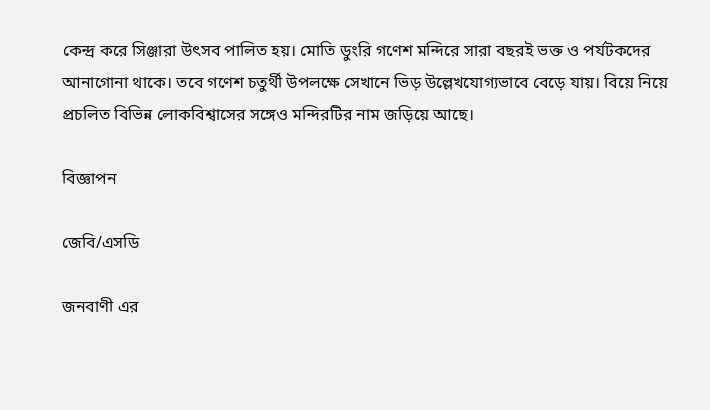কেন্দ্র করে সিঞ্জারা উৎসব পালিত হয়। মোতি ডুংরি গণেশ মন্দিরে সারা বছরই ভক্ত ও পর্যটকদের আনাগোনা থাকে। তবে গণেশ চতুর্থী উপলক্ষে সেখানে ভিড় উল্লেখযোগ্যভাবে বেড়ে যায়। বিয়ে নিয়ে প্রচলিত বিভিন্ন লোকবিশ্বাসের সঙ্গেও মন্দিরটির নাম জড়িয়ে আছে।

বিজ্ঞাপন

জেবি/এসডি

জনবাণী এর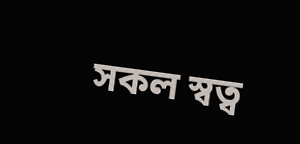সকল স্বত্ব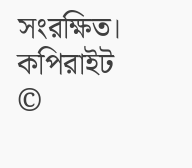সংরক্ষিত। কপিরাইট ©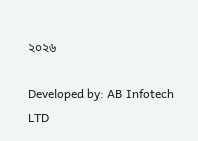২০২৬

Developed by: AB Infotech LTD